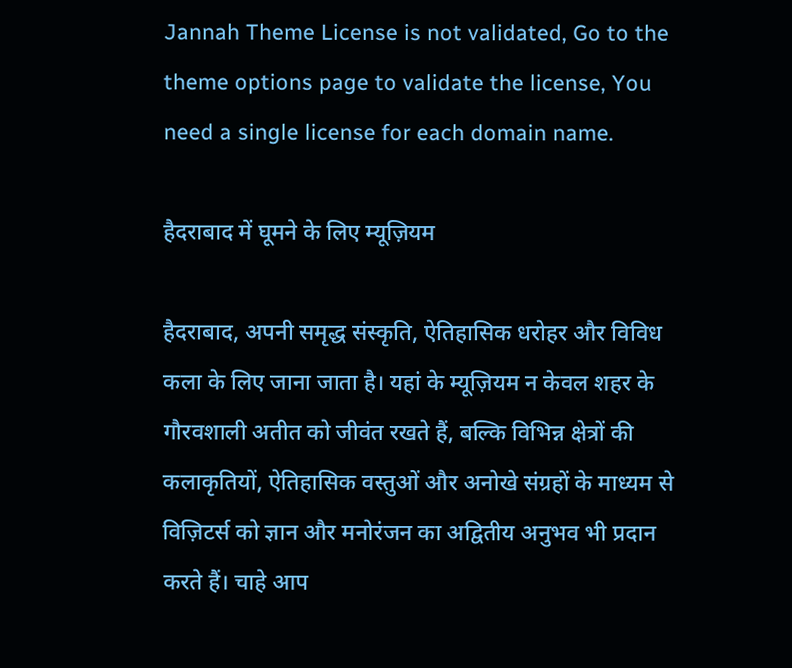Jannah Theme License is not validated, Go to the theme options page to validate the license, You need a single license for each domain name.

हैदराबाद में घूमने के लिए म्यूज़ियम

हैदराबाद, अपनी समृद्ध संस्कृति, ऐतिहासिक धरोहर और विविध कला के लिए जाना जाता है। यहां के म्यूज़ियम न केवल शहर के गौरवशाली अतीत को जीवंत रखते हैं, बल्कि विभिन्न क्षेत्रों की कलाकृतियों, ऐतिहासिक वस्तुओं और अनोखे संग्रहों के माध्यम से विज़िटर्स को ज्ञान और मनोरंजन का अद्वितीय अनुभव भी प्रदान करते हैं। चाहे आप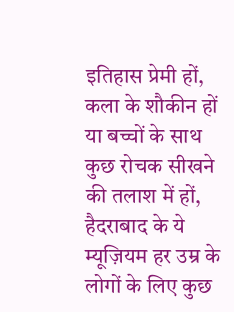इतिहास प्रेमी हों, कला के शौकीन हों या बच्चों के साथ कुछ रोचक सीखने की तलाश में हों, हैदराबाद के ये म्यूज़ियम हर उम्र के लोगों के लिए कुछ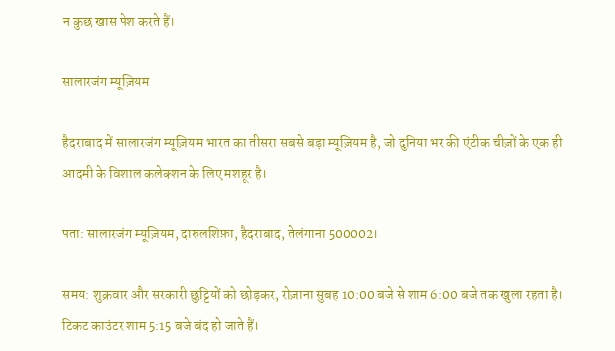न कुछ खास पेश करते हैं।

सालारजंग म्यूज़ियम

हैदराबाद में सालारजंग म्यूज़ियम भारत का तीसरा सबसे बड़ा म्यूज़ियम है, जो दुनिया भर की एंटीक चीज़ों के एक ही आदमी के विशाल कलेक्शन के लिए मशहूर है।

पता: सालारजंग म्यूज़ियम, दारुलशिफ़ा, हैदराबाद, तेलंगाना 500002।

समय: शुक्रवार और सरकारी छुट्टियों को छोड़कर, रोज़ाना सुबह 10:00 बजे से शाम 6:00 बजे तक खुला रहता है। टिकट काउंटर शाम 5:15 बजे बंद हो जाते हैं।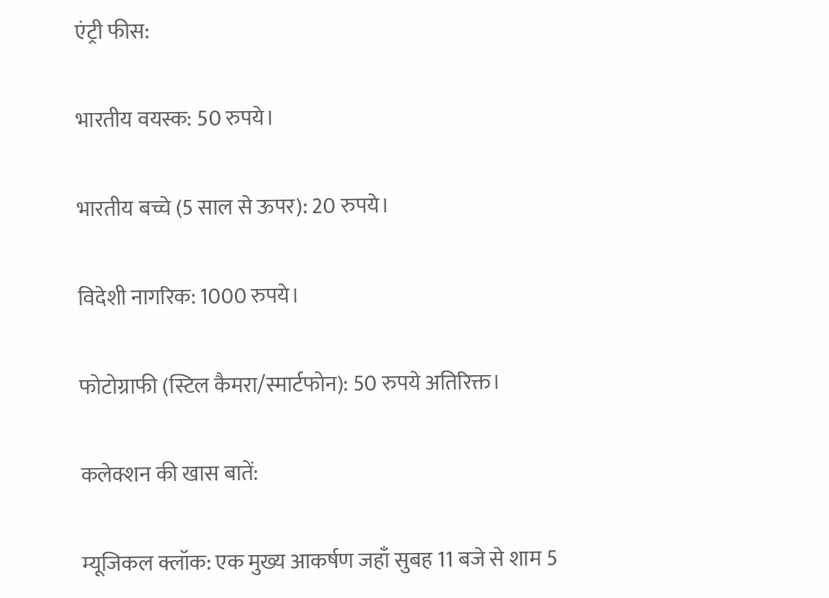एंट्री फीस:

भारतीय वयस्क: 50 रुपये।

भारतीय बच्चे (5 साल से ऊपर): 20 रुपये।

विदेशी नागरिक: 1000 रुपये।

फोटोग्राफी (स्टिल कैमरा/स्मार्टफोन): 50 रुपये अतिरिक्त।

कलेक्शन की खास बातें:

म्यूजिकल क्लॉक: एक मुख्य आकर्षण जहाँ सुबह 11 बजे से शाम 5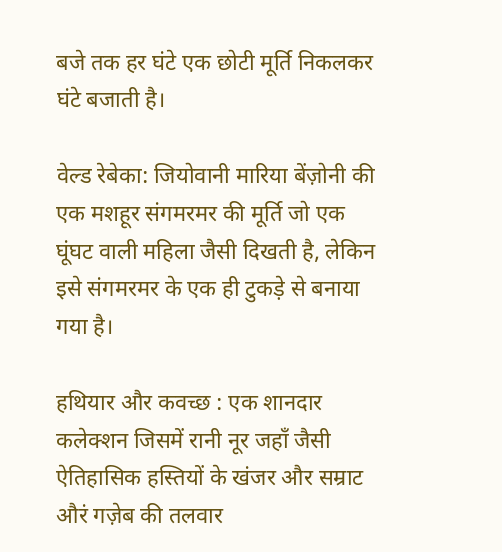बजे तक हर घंटे एक छोटी मूर्ति निकलकर घंटे बजाती है।

वेल्ड रेबेका: जियोवानी मारिया बेंज़ोनी की एक मशहूर संगमरमर की मूर्ति जो एक घूंघट वाली महिला जैसी दिखती है, लेकिन इसे संगमरमर के एक ही टुकड़े से बनाया गया है।

हथियार और कवच्छ : एक शानदार कलेक्शन जिसमें रानी नूर जहाँ जैसी ऐतिहासिक हस्तियों के खंजर और सम्राट औरं गज़ेब की तलवार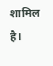शामिल है।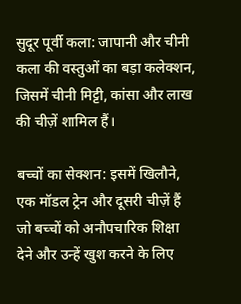सुदूर पूर्वी कला: जापानी और चीनी कला की वस्तुओं का बड़ा कलेक्शन, जिसमें चीनी मिट्टी, कांसा और लाख की चीज़ें शामिल हैं।

बच्चों का सेक्शन: इसमें खिलौने, एक मॉडल ट्रेन और दूसरी चीज़ें हैं जो बच्चों को अनौपचारिक शिक्षा देने और उन्हें खुश करने के लिए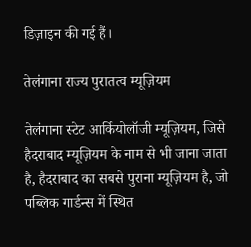डिज़ाइन की गई हैं।

तेलंगाना राज्य पुरातत्व म्यूज़ियम

तेलंगाना स्टेट आर्कियोलॉजी म्यूज़ियम, जिसे हैदराबाद म्यूज़ियम के नाम से भी जाना जाता है, हैदराबाद का सबसे पुराना म्यूज़ियम है, जो पब्लिक गार्डन्स में स्थित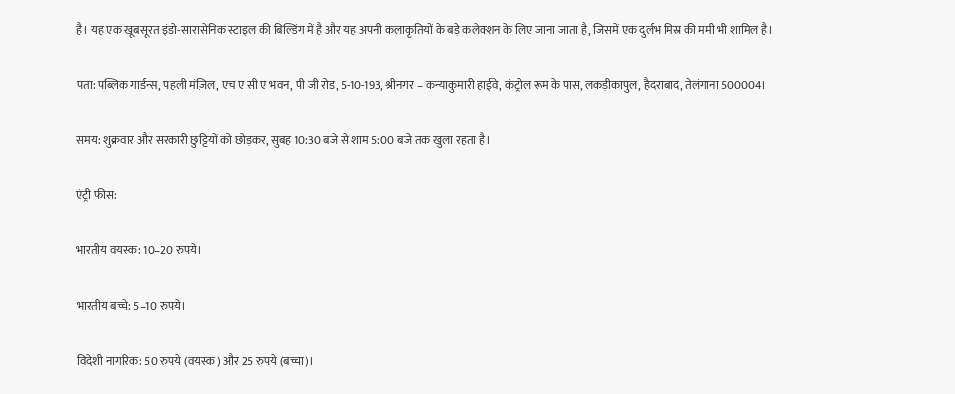है। यह एक खूबसूरत इंडो-सारासेनिक स्टाइल की बिल्डिंग में है और यह अपनी कलाकृतियों के बड़े कलेक्शन के लिए जाना जाता है, जिसमें एक दुर्लभ मिस्र की ममी भी शामिल है।

पता: पब्लिक गार्डन्स, पहली मंज़िल, एच ए सी ए भवन, पी जी रोड, 5-10-193, श्रीनगर – कन्याकुमारी हाईवे, कंट्रोल रूम के पास, लकड़ीकापुल, हैदराबाद, तेलंगाना 500004।

समय: शुक्रवार और सरकारी छुट्टियों को छोड़कर, सुबह 10:30 बजे से शाम 5:00 बजे तक खुला रहता है।

एंट्री फीस:

भारतीय वयस्क: 10–20 रुपये।

भारतीय बच्चे: 5–10 रुपये।

विदेशी नागरिक: 50 रुपये (वयस्क) और 25 रुपये (बच्चा)।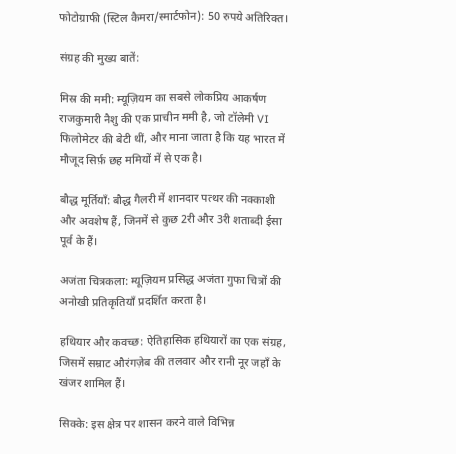फोटोग्राफी (स्टिल कैमरा/स्मार्टफोन): 50 रुपये अतिरिक्त।

संग्रह की मुख्य बातें:

मिस्र की ममी: म्यूज़ियम का सबसे लोकप्रिय आकर्षण राजकुमारी नैशु की एक प्राचीन ममी है, जो टॉलेमी VI फिलोमेटर की बेटी थीं, और माना जाता है कि यह भारत में मौजूद सिर्फ़ छह ममियों में से एक है।

बौद्ध मूर्तियाँ: बौद्ध गैलरी में शानदार पत्थर की नक्काशी और अवशेष हैं, जिनमें से कुछ 2री और 3री शताब्दी ईसा पूर्व के हैं।

अजंता चित्रकला: म्यूज़ियम प्रसिद्ध अजंता गुफा चित्रों की अनोखी प्रतिकृतियाँ प्रदर्शित करता है।

हथियार और कवच्छ: ऐतिहासिक हथियारों का एक संग्रह, जिसमें सम्राट औरंगज़ेब की तलवार और रानी नूर जहाँ के खंजर शामिल हैं।

सिक्के: इस क्षेत्र पर शासन करने वाले विभिन्न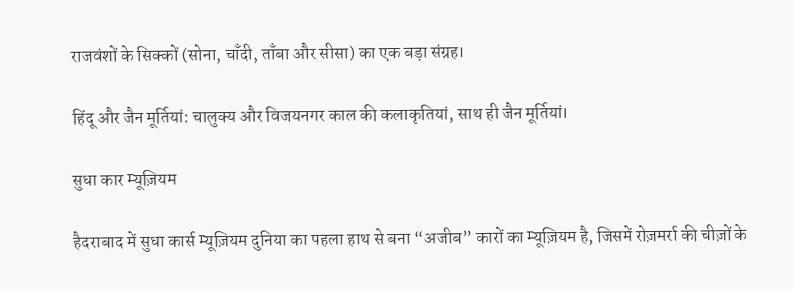राजवंशों के सिक्कों (सोना, चाँदी, ताँबा और सीसा) का एक बड़ा संग्रह।

हिंदू और जैन मूर्तियां: चालुक्य और विजयनगर काल की कलाकृतियां, साथ ही जैन मूर्तियां।

सुधा कार म्यूज़ियम

हैदराबाद में सुधा कार्स म्यूज़ियम दुनिया का पहला हाथ से बना “अजीब” कारों का म्यूज़ियम है, जिसमें रोज़मर्रा की चीज़ों के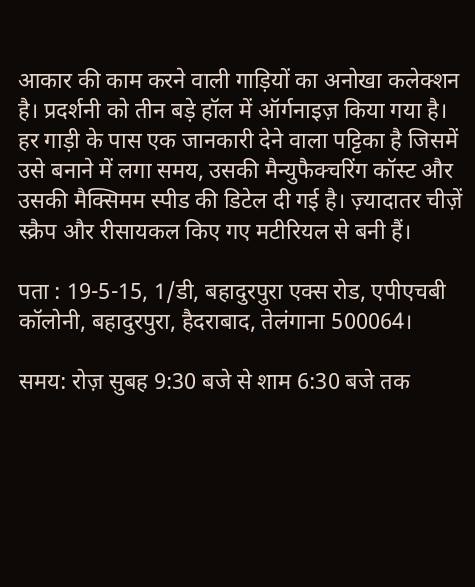आकार की काम करने वाली गाड़ियों का अनोखा कलेक्शन है। प्रदर्शनी को तीन बड़े हॉल में ऑर्गनाइज़ किया गया है। हर गाड़ी के पास एक जानकारी देने वाला पट्टिका है जिसमें उसे बनाने में लगा समय, उसकी मैन्युफैक्चरिंग कॉस्ट और उसकी मैक्सिमम स्पीड की डिटेल दी गई है। ज़्यादातर चीज़ें स्क्रैप और रीसायकल किए गए मटीरियल से बनी हैं।

पता : 19-5-15, 1/डी, बहादुरपुरा एक्स रोड, एपीएचबी कॉलोनी, बहादुरपुरा, हैदराबाद, तेलंगाना 500064।

समय: रोज़ सुबह 9:30 बजे से शाम 6:30 बजे तक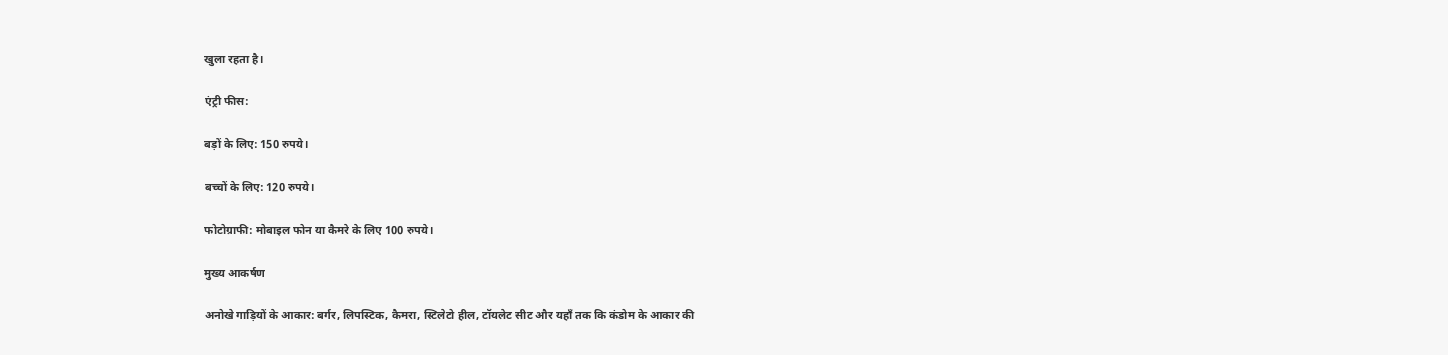खुला रहता है।

एंट्री फीस:

बड़ों के लिए: 150 रुपये।

बच्चों के लिए: 120 रुपये।

फोटोग्राफी: मोबाइल फोन या कैमरे के लिए 100 रुपये।

मुख्य आकर्षण

अनोखे गाड़ियों के आकार: बर्गर, लिपस्टिक, कैमरा, स्टिलेटो हील, टॉयलेट सीट और यहाँ तक कि कंडोम के आकार की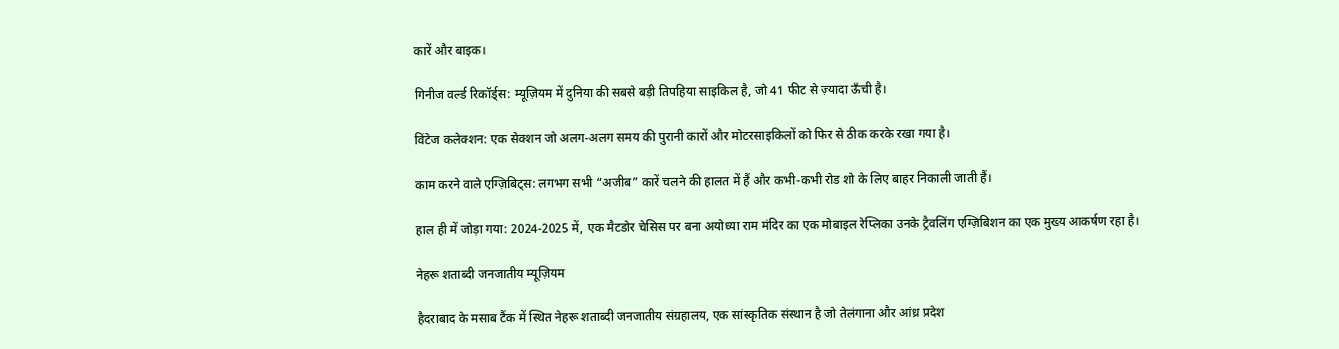कारें और बाइक।

गिनीज वर्ल्ड रिकॉर्ड्स: म्यूज़ियम में दुनिया की सबसे बड़ी तिपहिया साइकिल है, जो 41 फीट से ज़्यादा ऊँची है।

विंटेज कलेक्शन: एक सेक्शन जो अलग-अलग समय की पुरानी कारों और मोटरसाइकिलों को फिर से ठीक करके रखा गया है।

काम करने वाले एग्ज़िबिट्स: लगभग सभी “अजीब” कारें चलने की हालत में हैं और कभी-कभी रोड शो के लिए बाहर निकाली जाती हैं।

हाल ही में जोड़ा गया: 2024-2025 में, एक मैटडोर चेसिस पर बना अयोध्या राम मंदिर का एक मोबाइल रेप्लिका उनके ट्रैवलिंग एग्ज़िबिशन का एक मुख्य आकर्षण रहा है।

नेहरू शताब्दी जनजातीय म्यूज़ियम

हैदराबाद के मसाब टैंक में स्थित नेहरू शताब्दी जनजातीय संग्रहालय, एक सांस्कृतिक संस्थान है जो तेलंगाना और आंध्र प्रदेश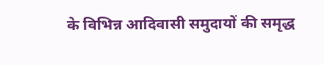के विभिन्न आदिवासी समुदायों की समृद्ध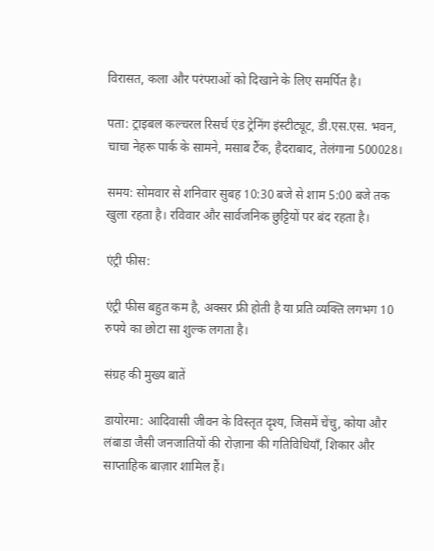विरासत, कला और परंपराओं को दिखाने के लिए समर्पित है।

पता: ट्राइबल कल्चरल रिसर्च एंड ट्रेनिंग इंस्टीट्यूट, डी.एस.एस. भवन, चाचा नेहरू पार्क के सामने, मसाब टैंक, हैदराबाद, तेलंगाना 500028।

समय: सोमवार से शनिवार सुबह 10:30 बजे से शाम 5:00 बजे तक खुला रहता है। रविवार और सार्वजनिक छुट्टियों पर बंद रहता है।

एंट्री फीस:

एंट्री फीस बहुत कम है, अक्सर फ्री होती है या प्रति व्यक्ति लगभग 10 रुपये का छोटा सा शुल्क लगता है।

संग्रह की मुख्य बातें

डायोरमा: आदिवासी जीवन के विस्तृत दृश्य, जिसमें चेंचु, कोया और लंबाडा जैसी जनजातियों की रोज़ाना की गतिविधियाँ, शिकार और साप्ताहिक बाज़ार शामिल हैं।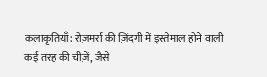कलाकृतियाँ: रोज़मर्रा की ज़िंदगी में इस्तेमाल होने वाली कई तरह की चीज़ें, जैसे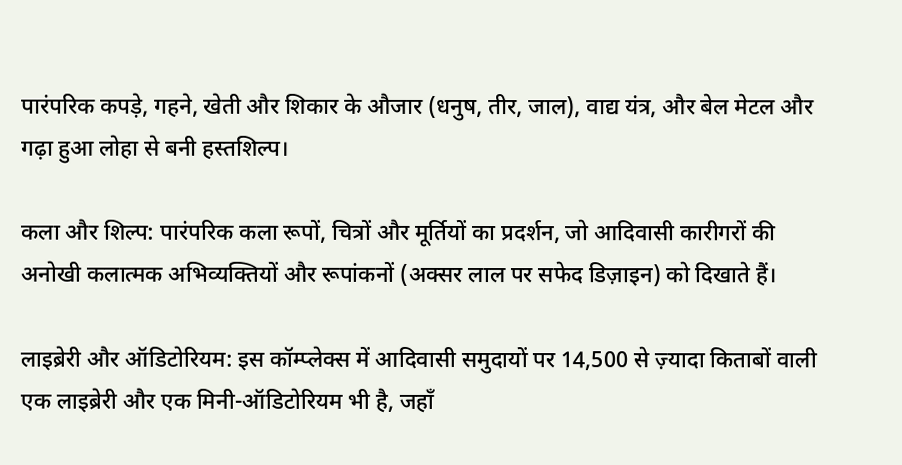पारंपरिक कपड़े, गहने, खेती और शिकार के औजार (धनुष, तीर, जाल), वाद्य यंत्र, और बेल मेटल और गढ़ा हुआ लोहा से बनी हस्तशिल्प।

कला और शिल्प: पारंपरिक कला रूपों, चित्रों और मूर्तियों का प्रदर्शन, जो आदिवासी कारीगरों की अनोखी कलात्मक अभिव्यक्तियों और रूपांकनों (अक्सर लाल पर सफेद डिज़ाइन) को दिखाते हैं।

लाइब्रेरी और ऑडिटोरियम: इस कॉम्प्लेक्स में आदिवासी समुदायों पर 14,500 से ज़्यादा किताबों वाली एक लाइब्रेरी और एक मिनी-ऑडिटोरियम भी है, जहाँ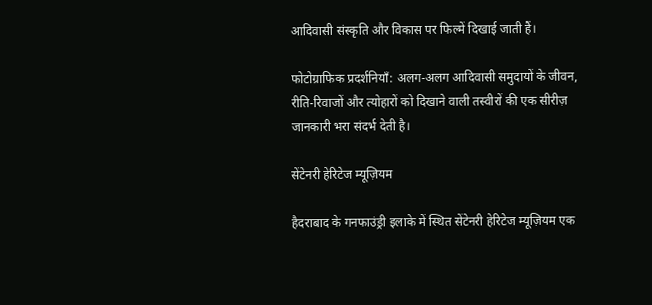आदिवासी संस्कृति और विकास पर फिल्में दिखाई जाती हैं।

फोटोग्राफिक प्रदर्शनियाँ: अलग-अलग आदिवासी समुदायों के जीवन, रीति-रिवाजों और त्योहारों को दिखाने वाली तस्वीरों की एक सीरीज़ जानकारी भरा संदर्भ देती है।

सेंटेनरी हेरिटेज म्यूज़ियम

हैदराबाद के गनफाउंड्री इलाके में स्थित सेंटेनरी हेरिटेज म्यूज़ियम एक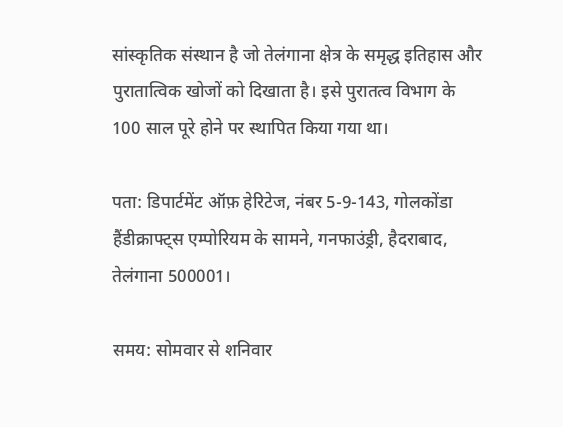सांस्कृतिक संस्थान है जो तेलंगाना क्षेत्र के समृद्ध इतिहास और पुरातात्विक खोजों को दिखाता है। इसे पुरातत्व विभाग के 100 साल पूरे होने पर स्थापित किया गया था।

पता: डिपार्टमेंट ऑफ़ हेरिटेज, नंबर 5-9-143, गोलकोंडा हैंडीक्राफ्ट्स एम्पोरियम के सामने, गनफाउंड्री, हैदराबाद, तेलंगाना 500001।

समय: सोमवार से शनिवार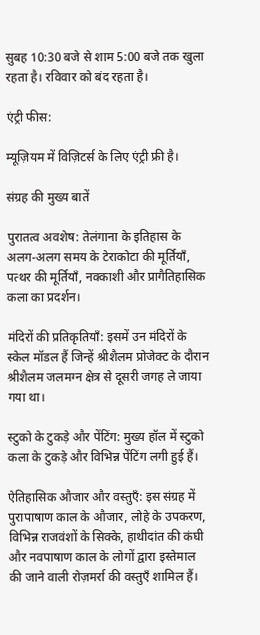सुबह 10:30 बजे से शाम 5:00 बजे तक खुला रहता है। रविवार को बंद रहता है।

एंट्री फीस:

म्यूज़ियम में विज़िटर्स के लिए एंट्री फ्री है।

संग्रह की मुख्य बातें

पुरातत्व अवशेष: तेलंगाना के इतिहास के अलग-अलग समय के टेराकोटा की मूर्तियाँ, पत्थर की मूर्तियाँ, नक्काशी और प्रागैतिहासिक कला का प्रदर्शन।

मंदिरों की प्रतिकृतियाँ: इसमें उन मंदिरों के स्केल मॉडल हैं जिन्हें श्रीशैलम प्रोजेक्ट के दौरान श्रीशैलम जलमग्न क्षेत्र से दूसरी जगह ले जाया गया था।

स्टुको के टुकड़े और पेंटिंग: मुख्य हॉल में स्टुको कला के टुकड़े और विभिन्न पेंटिंग लगी हुई हैं।

ऐतिहासिक औजार और वस्तुएँ: इस संग्रह में पुरापाषाण काल के औजार, लोहे के उपकरण, विभिन्न राजवंशों के सिक्के, हाथीदांत की कंघी और नवपाषाण काल के लोगों द्वारा इस्तेमाल की जाने वाली रोज़मर्रा की वस्तुएँ शामिल हैं।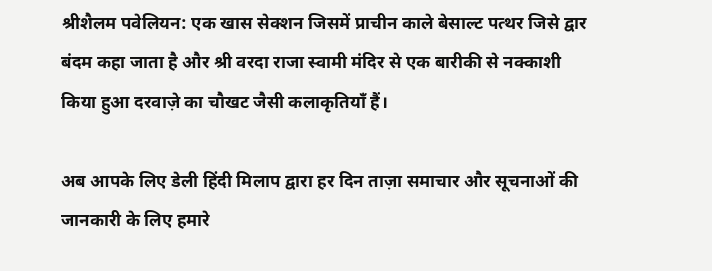श्रीशैलम पवेलियन: एक खास सेक्शन जिसमें प्राचीन काले बेसाल्ट पत्थर जिसे द्वार बंदम कहा जाता है और श्री वरदा राजा स्वामी मंदिर से एक बारीकी से नक्काशी किया हुआ दरवाज़े का चौखट जैसी कलाकृतियाँ हैं।

अब आपके लिए डेली हिंदी मिलाप द्वारा हर दिन ताज़ा समाचार और सूचनाओं की जानकारी के लिए हमारे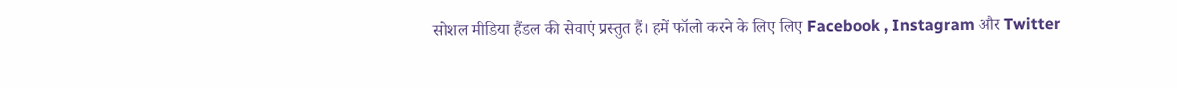सोशल मीडिया हैंडल की सेवाएं प्रस्तुत हैं। हमें फॉलो करने के लिए लिए Facebook , Instagram और Twitter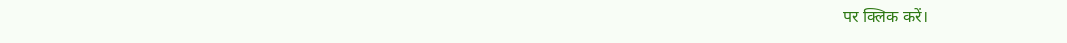पर क्लिक करें।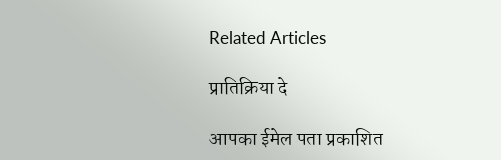Related Articles

प्रातिक्रिया दे

आपका ईमेल पता प्रकाशित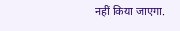नहीं किया जाएगा.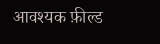आवश्यक फ़ील्ड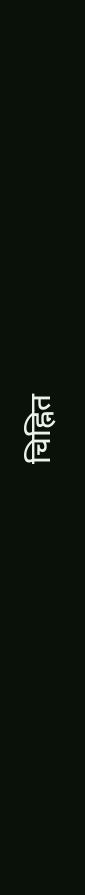चिह्नित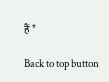हैं *

Back to top button